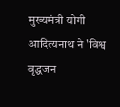मुख्यमंत्री योगी आदित्यनाथ ने 'विश्व वृद्धजन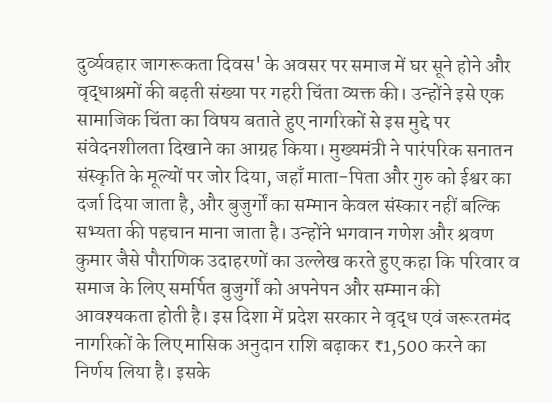दुर्व्यवहार जागरूकता दिवस' के अवसर पर समाज में घर सूने होने और वृद्धाश्रमों की बढ़ती संख्या पर गहरी चिंता व्यक्त की। उन्होंने इसे एक सामाजिक चिंता का विषय बताते हुए नागरिकों से इस मुद्दे पर संवेदनशीलता दिखाने का आग्रह किया। मुख्यमंत्री ने पारंपरिक सनातन संस्कृति के मूल्यों पर जोर दिया, जहाँ माता-पिता और गुरु को ईश्वर का दर्जा दिया जाता है, और बुजुर्गों का सम्मान केवल संस्कार नहीं बल्कि सभ्यता की पहचान माना जाता है। उन्होंने भगवान गणेश और श्रवण कुमार जैसे पौराणिक उदाहरणों का उल्लेख करते हुए कहा कि परिवार व समाज के लिए समर्पित बुजुर्गों को अपनेपन और सम्मान की आवश्यकता होती है। इस दिशा में प्रदेश सरकार ने वृद्ध एवं जरूरतमंद नागरिकों के लिए मासिक अनुदान राशि बढ़ाकर ₹1,500 करने का निर्णय लिया है। इसके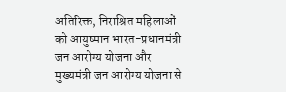अतिरिक्त, निराश्रित महिलाओं को आयुष्मान भारत-प्रधानमंत्री जन आरोग्य योजना और मुख्यमंत्री जन आरोग्य योजना से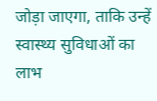जोड़ा जाएगा, ताकि उन्हें स्वास्थ्य सुविधाओं का लाभ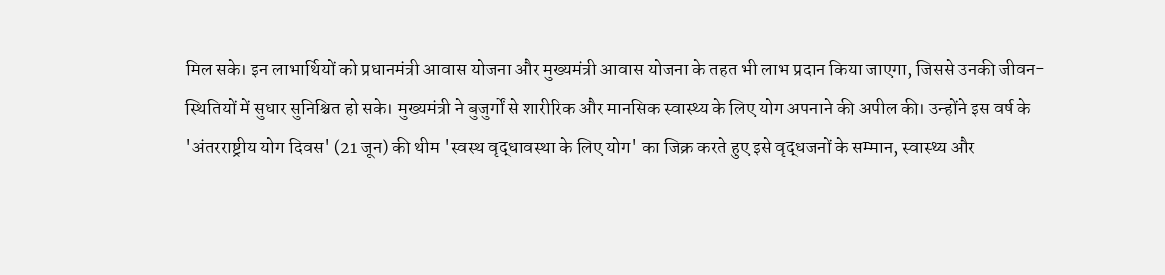मिल सके। इन लाभार्थियों को प्रधानमंत्री आवास योजना और मुख्यमंत्री आवास योजना के तहत भी लाभ प्रदान किया जाएगा, जिससे उनकी जीवन-स्थितियों में सुधार सुनिश्चित हो सके। मुख्यमंत्री ने बुजुर्गों से शारीरिक और मानसिक स्वास्थ्य के लिए योग अपनाने की अपील की। उन्होंने इस वर्ष के 'अंतरराष्ट्रीय योग दिवस' (21 जून) की थीम 'स्वस्थ वृद्धावस्था के लिए योग' का जिक्र करते हुए इसे वृद्धजनों के सम्मान, स्वास्थ्य और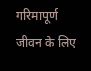गरिमापूर्ण जीवन के लिए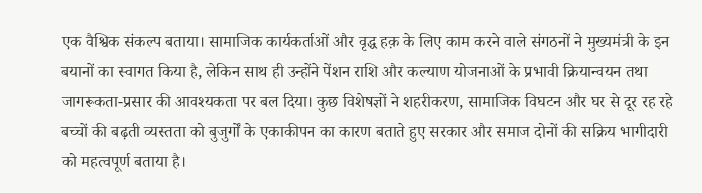एक वैश्विक संकल्प बताया। सामाजिक कार्यकर्ताओं और वृद्ध हक़ के लिए काम करने वाले संगठनों ने मुख्यमंत्री के इन बयानों का स्वागत किया है, लेकिन साथ ही उन्होंने पेंशन राशि और कल्याण योजनाओं के प्रभावी क्रियान्वयन तथा जागरूकता-प्रसार की आवश्यकता पर बल दिया। कुछ विशेषज्ञों ने शहरीकरण, सामाजिक विघटन और घर से दूर रह रहे बच्चों की बढ़ती व्यस्तता को बुजुर्गों के एकाकीपन का कारण बताते हुए सरकार और समाज दोनों की सक्रिय भागीदारी को महत्वपूर्ण बताया है।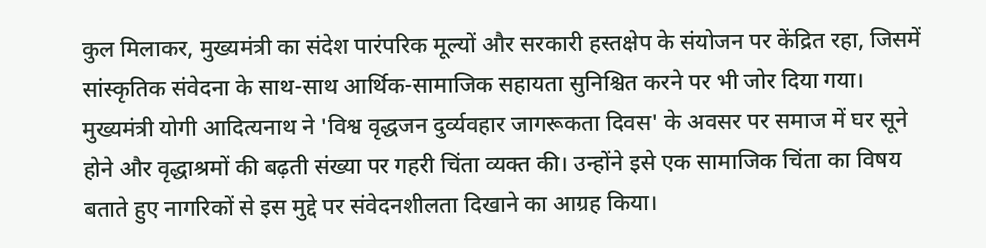कुल मिलाकर, मुख्यमंत्री का संदेश पारंपरिक मूल्यों और सरकारी हस्तक्षेप के संयोजन पर केंद्रित रहा, जिसमें सांस्कृतिक संवेदना के साथ-साथ आर्थिक-सामाजिक सहायता सुनिश्चित करने पर भी जोर दिया गया।
मुख्यमंत्री योगी आदित्यनाथ ने 'विश्व वृद्धजन दुर्व्यवहार जागरूकता दिवस' के अवसर पर समाज में घर सूने होने और वृद्धाश्रमों की बढ़ती संख्या पर गहरी चिंता व्यक्त की। उन्होंने इसे एक सामाजिक चिंता का विषय बताते हुए नागरिकों से इस मुद्दे पर संवेदनशीलता दिखाने का आग्रह किया।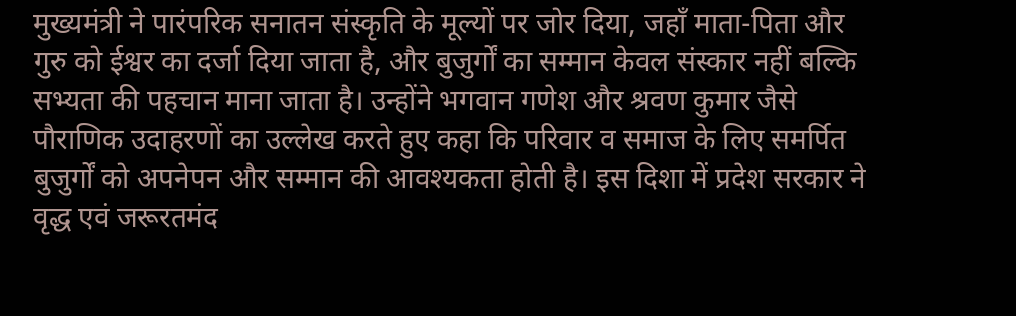मुख्यमंत्री ने पारंपरिक सनातन संस्कृति के मूल्यों पर जोर दिया, जहाँ माता-पिता और गुरु को ईश्वर का दर्जा दिया जाता है, और बुजुर्गों का सम्मान केवल संस्कार नहीं बल्कि सभ्यता की पहचान माना जाता है। उन्होंने भगवान गणेश और श्रवण कुमार जैसे पौराणिक उदाहरणों का उल्लेख करते हुए कहा कि परिवार व समाज के लिए समर्पित बुजुर्गों को अपनेपन और सम्मान की आवश्यकता होती है। इस दिशा में प्रदेश सरकार ने वृद्ध एवं जरूरतमंद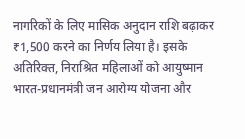नागरिकों के लिए मासिक अनुदान राशि बढ़ाकर ₹1,500 करने का निर्णय लिया है। इसके अतिरिक्त, निराश्रित महिलाओं को आयुष्मान भारत-प्रधानमंत्री जन आरोग्य योजना और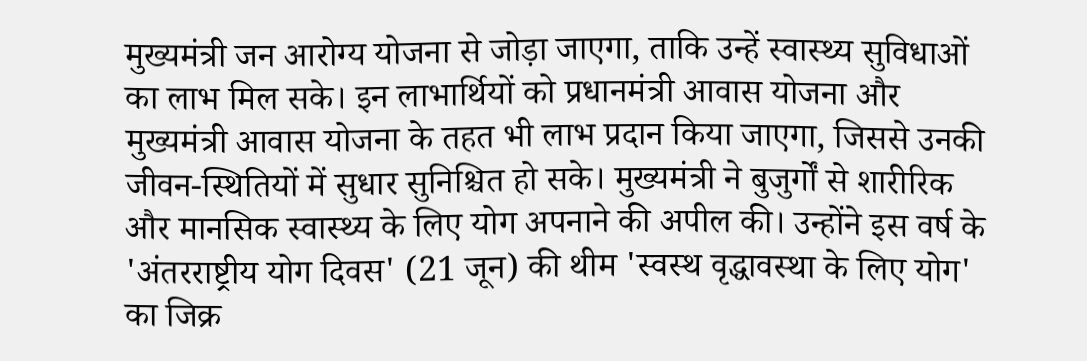मुख्यमंत्री जन आरोग्य योजना से जोड़ा जाएगा, ताकि उन्हें स्वास्थ्य सुविधाओं का लाभ मिल सके। इन लाभार्थियों को प्रधानमंत्री आवास योजना और मुख्यमंत्री आवास योजना के तहत भी लाभ प्रदान किया जाएगा, जिससे उनकी जीवन-स्थितियों में सुधार सुनिश्चित हो सके। मुख्यमंत्री ने बुजुर्गों से शारीरिक और मानसिक स्वास्थ्य के लिए योग अपनाने की अपील की। उन्होंने इस वर्ष के 'अंतरराष्ट्रीय योग दिवस' (21 जून) की थीम 'स्वस्थ वृद्धावस्था के लिए योग' का जिक्र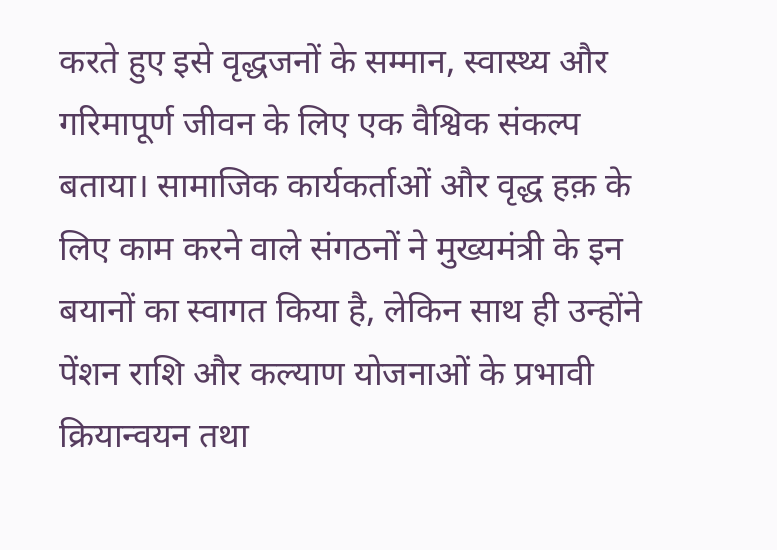करते हुए इसे वृद्धजनों के सम्मान, स्वास्थ्य और गरिमापूर्ण जीवन के लिए एक वैश्विक संकल्प बताया। सामाजिक कार्यकर्ताओं और वृद्ध हक़ के लिए काम करने वाले संगठनों ने मुख्यमंत्री के इन बयानों का स्वागत किया है, लेकिन साथ ही उन्होंने पेंशन राशि और कल्याण योजनाओं के प्रभावी क्रियान्वयन तथा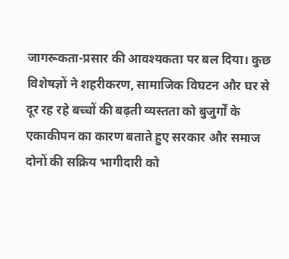जागरूकता-प्रसार की आवश्यकता पर बल दिया। कुछ विशेषज्ञों ने शहरीकरण, सामाजिक विघटन और घर से दूर रह रहे बच्चों की बढ़ती व्यस्तता को बुजुर्गों के एकाकीपन का कारण बताते हुए सरकार और समाज दोनों की सक्रिय भागीदारी को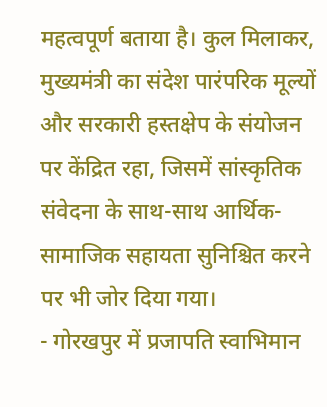महत्वपूर्ण बताया है। कुल मिलाकर, मुख्यमंत्री का संदेश पारंपरिक मूल्यों और सरकारी हस्तक्षेप के संयोजन पर केंद्रित रहा, जिसमें सांस्कृतिक संवेदना के साथ-साथ आर्थिक-सामाजिक सहायता सुनिश्चित करने पर भी जोर दिया गया।
- गोरखपुर में प्रजापति स्वाभिमान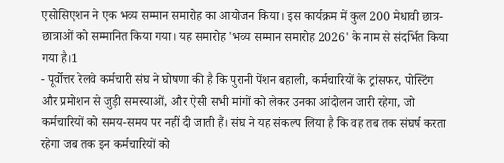एसोसिएशन ने एक भव्य सम्मान समारोह का आयोजन किया। इस कार्यक्रम में कुल 200 मेधावी छात्र-छात्राओं को सम्मानित किया गया। यह समारोह 'भव्य सम्मान समारोह 2026' के नाम से संदर्भित किया गया है।1
- पूर्वोत्तर रेलवे कर्मचारी संघ ने घोषणा की है कि पुरानी पेंशन बहाली, कर्मचारियों के ट्रांसफर, पोस्टिंग और प्रमोशन से जुड़ी समस्याओं, और ऐसी सभी मांगों को लेकर उनका आंदोलन जारी रहेगा, जो कर्मचारियों को समय-समय पर नहीं दी जाती हैं। संघ ने यह संकल्प लिया है कि वह तब तक संघर्ष करता रहेगा जब तक इन कर्मचारियों को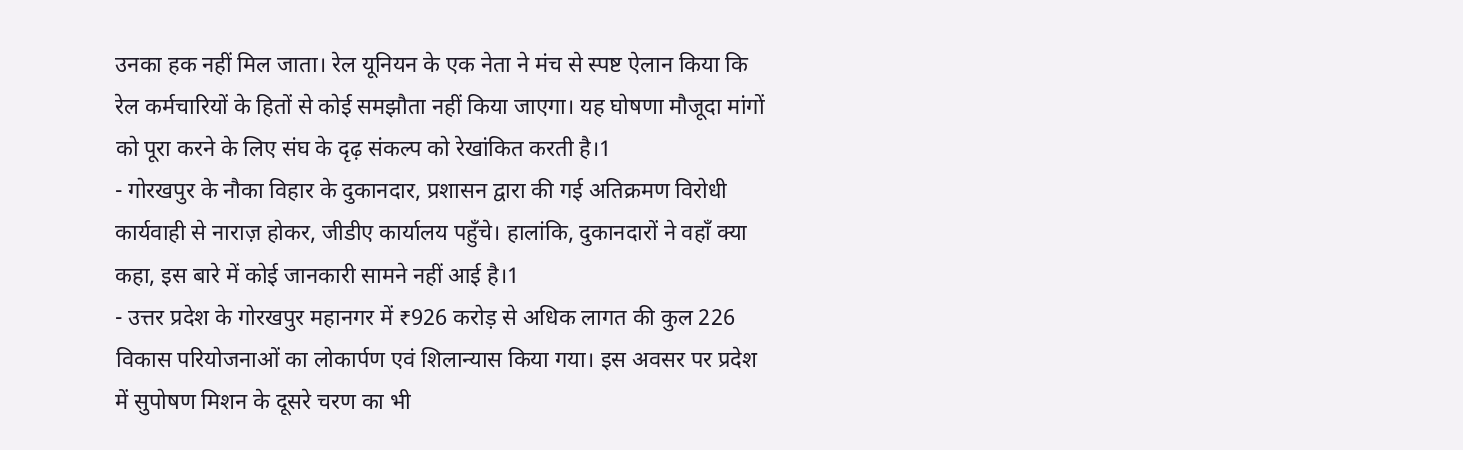उनका हक नहीं मिल जाता। रेल यूनियन के एक नेता ने मंच से स्पष्ट ऐलान किया कि रेल कर्मचारियों के हितों से कोई समझौता नहीं किया जाएगा। यह घोषणा मौजूदा मांगों को पूरा करने के लिए संघ के दृढ़ संकल्प को रेखांकित करती है।1
- गोरखपुर के नौका विहार के दुकानदार, प्रशासन द्वारा की गई अतिक्रमण विरोधी कार्यवाही से नाराज़ होकर, जीडीए कार्यालय पहुँचे। हालांकि, दुकानदारों ने वहाँ क्या कहा, इस बारे में कोई जानकारी सामने नहीं आई है।1
- उत्तर प्रदेश के गोरखपुर महानगर में ₹926 करोड़ से अधिक लागत की कुल 226 विकास परियोजनाओं का लोकार्पण एवं शिलान्यास किया गया। इस अवसर पर प्रदेश में सुपोषण मिशन के दूसरे चरण का भी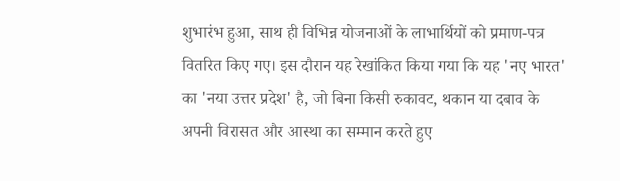शुभारंभ हुआ, साथ ही विभिन्न योजनाओं के लाभार्थियों को प्रमाण-पत्र वितरित किए गए। इस दौरान यह रेखांकित किया गया कि यह 'नए भारत' का 'नया उत्तर प्रदेश' है, जो बिना किसी रुकावट, थकान या दबाव के अपनी विरासत और आस्था का सम्मान करते हुए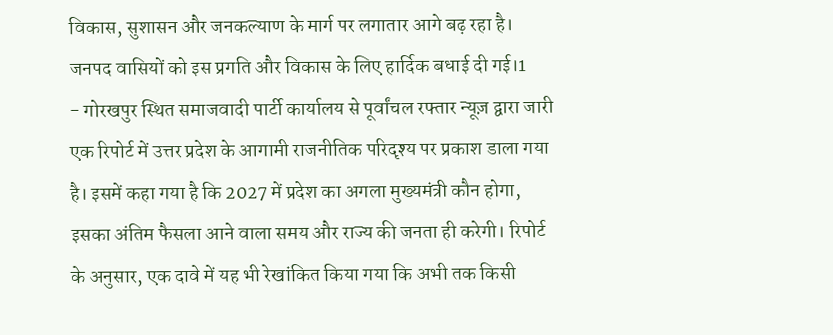विकास, सुशासन और जनकल्याण के मार्ग पर लगातार आगे बढ़ रहा है। जनपद वासियों को इस प्रगति और विकास के लिए हार्दिक बधाई दी गई।1
- गोरखपुर स्थित समाजवादी पार्टी कार्यालय से पूर्वांचल रफ्तार न्यूज़ द्वारा जारी एक रिपोर्ट में उत्तर प्रदेश के आगामी राजनीतिक परिदृश्य पर प्रकाश डाला गया है। इसमें कहा गया है कि 2027 में प्रदेश का अगला मुख्यमंत्री कौन होगा, इसका अंतिम फैसला आने वाला समय और राज्य की जनता ही करेगी। रिपोर्ट के अनुसार, एक दावे में यह भी रेखांकित किया गया कि अभी तक किसी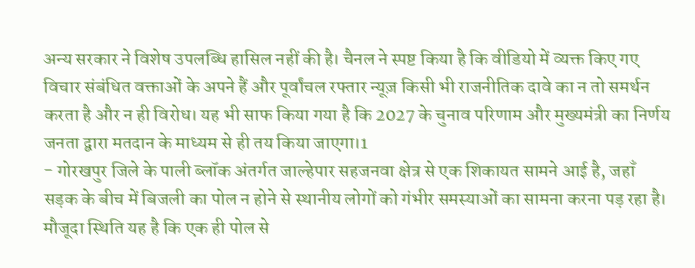अन्य सरकार ने विशेष उपलब्धि हासिल नहीं की है। चैनल ने स्पष्ट किया है कि वीडियो में व्यक्त किए गए विचार संबंधित वक्ताओं के अपने हैं और पूर्वांचल रफ्तार न्यूज़ किसी भी राजनीतिक दावे का न तो समर्थन करता है और न ही विरोध। यह भी साफ किया गया है कि 2027 के चुनाव परिणाम और मुख्यमंत्री का निर्णय जनता द्वारा मतदान के माध्यम से ही तय किया जाएगा।1
- गोरखपुर जिले के पाली ब्लॉक अंतर्गत जाल्हेपार सहजनवा क्षेत्र से एक शिकायत सामने आई है, जहाँ सड़क के बीच में बिजली का पोल न होने से स्थानीय लोगों को गंभीर समस्याओं का सामना करना पड़ रहा है। मौजूदा स्थिति यह है कि एक ही पोल से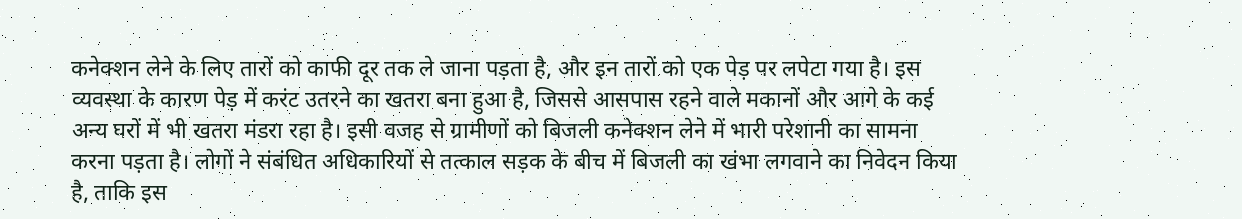कनेक्शन लेने के लिए तारों को काफी दूर तक ले जाना पड़ता है, और इन तारों को एक पेड़ पर लपेटा गया है। इस व्यवस्था के कारण पेड़ में करंट उतरने का खतरा बना हुआ है, जिससे आसपास रहने वाले मकानों और आगे के कई अन्य घरों में भी खतरा मंडरा रहा है। इसी वजह से ग्रामीणों को बिजली कनेक्शन लेने में भारी परेशानी का सामना करना पड़ता है। लोगों ने संबंधित अधिकारियों से तत्काल सड़क के बीच में बिजली का खंभा लगवाने का निवेदन किया है, ताकि इस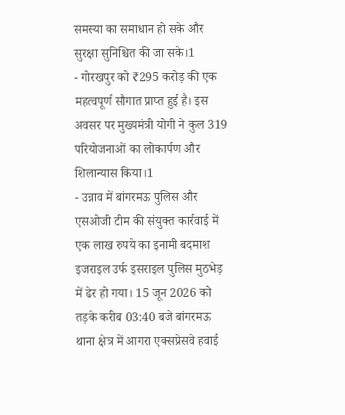समस्या का समाधान हो सके और सुरक्षा सुनिश्चित की जा सके।1
- गोरखपुर को ₹295 करोड़ की एक महत्वपूर्ण सौगात प्राप्त हुई है। इस अवसर पर मुख्यमंत्री योगी ने कुल 319 परियोजनाओं का लोकार्पण और शिलान्यास किया।1
- उन्नाव में बांगरमऊ पुलिस और एसओजी टीम की संयुक्त कार्रवाई में एक लाख रुपये का इनामी बदमाश इजराइल उर्फ इसराइल पुलिस मुठभेड़ में ढेर हो गया। 15 जून 2026 को तड़के करीब 03:40 बजे बांगरमऊ थाना क्षेत्र में आगरा एक्सप्रेसवे हवाई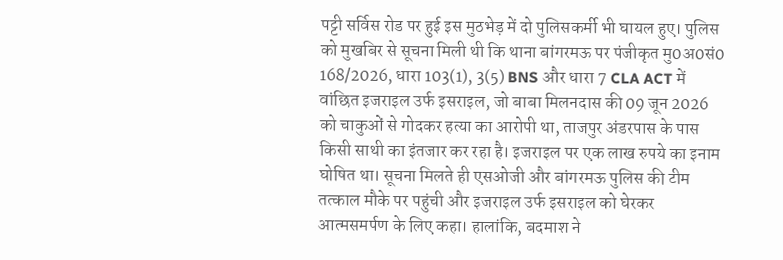पट्टी सर्विस रोड पर हुई इस मुठभेड़ में दो पुलिसकर्मी भी घायल हुए। पुलिस को मुखबिर से सूचना मिली थी कि थाना बांगरमऊ पर पंजीकृत मु0अ0सं0 168/2026, धारा 103(1), 3(5) BNS और धारा 7 CLA ACT में वांछित इजराइल उर्फ इसराइल, जो बाबा मिलनदास की 09 जून 2026 को चाकुओं से गोदकर हत्या का आरोपी था, ताजपुर अंडरपास के पास किसी साथी का इंतजार कर रहा है। इजराइल पर एक लाख रुपये का इनाम घोषित था। सूचना मिलते ही एसओजी और बांगरमऊ पुलिस की टीम तत्काल मौके पर पहुंची और इजराइल उर्फ इसराइल को घेरकर आत्मसमर्पण के लिए कहा। हालांकि, बदमाश ने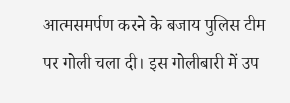आत्मसमर्पण करने के बजाय पुलिस टीम पर गोली चला दी। इस गोलीबारी में उप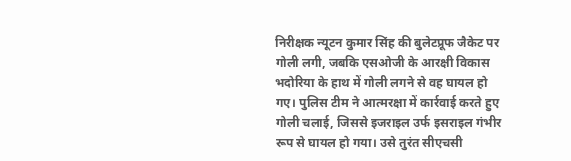निरीक्षक न्यूटन कुमार सिंह की बुलेटप्रूफ जैकेट पर गोली लगी, जबकि एसओजी के आरक्षी विकास भदोरिया के हाथ में गोली लगने से वह घायल हो गए। पुलिस टीम ने आत्मरक्षा में कार्रवाई करते हुए गोली चलाई, जिससे इजराइल उर्फ इसराइल गंभीर रूप से घायल हो गया। उसे तुरंत सीएचसी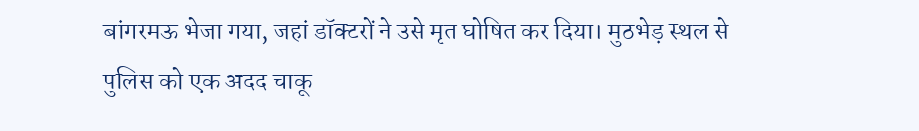बांगरमऊ भेजा गया, जहां डॉक्टरों ने उसे मृत घोषित कर दिया। मुठभेड़ स्थल से पुलिस को एक अदद चाकू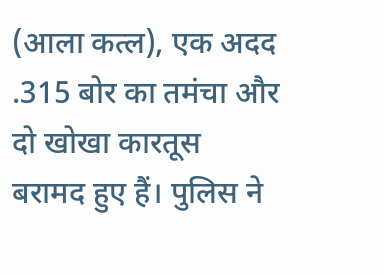(आला कत्ल), एक अदद .315 बोर का तमंचा और दो खोखा कारतूस बरामद हुए हैं। पुलिस ने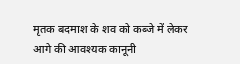मृतक बदमाश के शव को कब्जे में लेकर आगे की आवश्यक कानूनी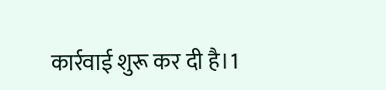कार्रवाई शुरू कर दी है।1